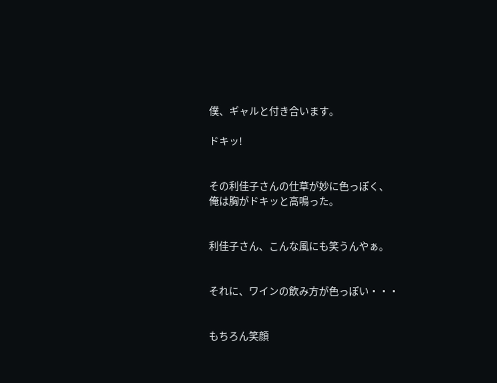僕、ギャルと付き合います。

ドキッ!


その利佳子さんの仕草が妙に色っぽく、
俺は胸がドキッと高鳴った。


利佳子さん、こんな風にも笑うんやぁ。


それに、ワインの飲み方が色っぽい・・・


もちろん笑顔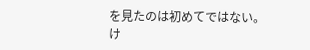を見たのは初めてではない。
け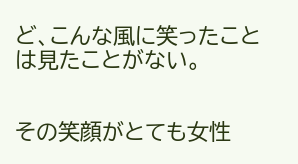ど、こんな風に笑ったことは見たことがない。


その笑顔がとても女性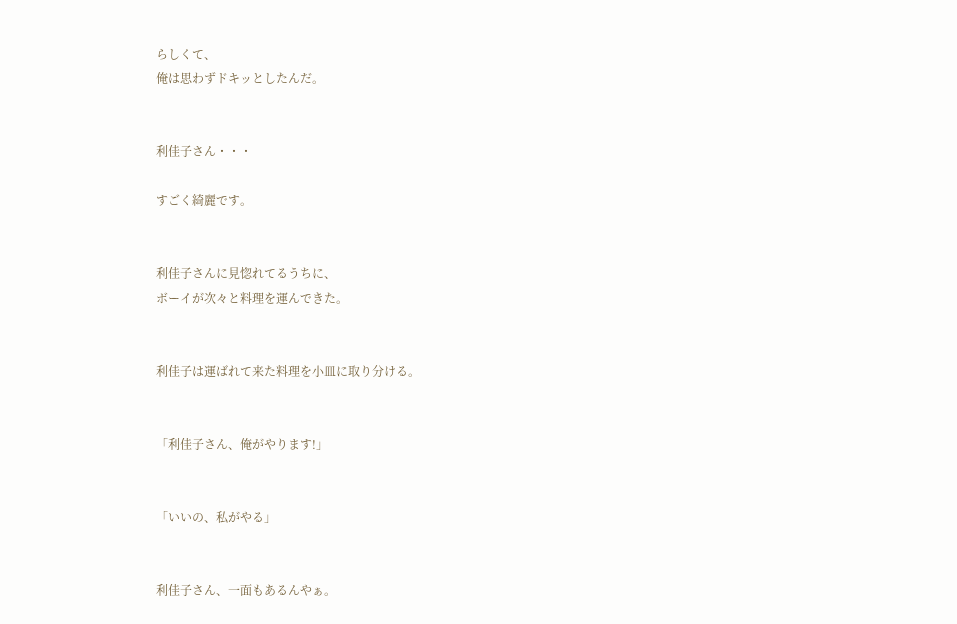らしくて、
俺は思わずドキッとしたんだ。


利佳子さん・・・

すごく綺麗です。


利佳子さんに見惚れてるうちに、
ボーイが次々と料理を運んできた。


利佳子は運ばれて来た料理を小皿に取り分ける。


「利佳子さん、俺がやります!」


「いいの、私がやる」


利佳子さん、一面もあるんやぁ。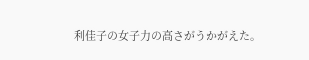利佳子の女子力の高さがうかがえた。